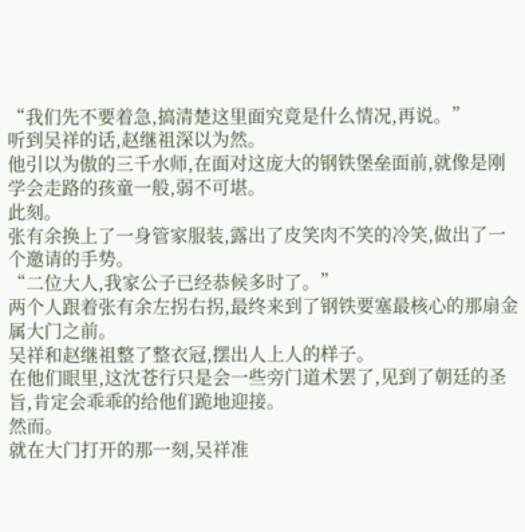“我们先不要着急,搞清楚这里面究竟是什么情况,再说。”
听到吴祥的话,赵继祖深以为然。
他引以为傲的三千水师,在面对这庞大的钢铁堡垒面前,就像是刚学会走路的孩童一般,弱不可堪。
此刻。
张有余换上了一身管家服装,露出了皮笑肉不笑的冷笑,做出了一个邀请的手势。
“二位大人,我家公子已经恭候多时了。”
两个人跟着张有余左拐右拐,最终来到了钢铁要塞最核心的那扇金属大门之前。
吴祥和赵继祖整了整衣冠,摆出人上人的样子。
在他们眼里,这沈苍行只是会一些旁门道术罢了,见到了朝廷的圣旨,肯定会乖乖的给他们跪地迎接。
然而。
就在大门打开的那一刻,吴祥准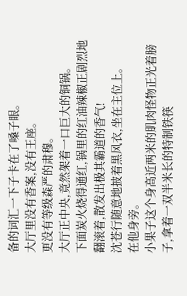备的词汇一下子卡在了嗓子眼。
大厅里没有香案,没有王座。
更没有等级森严的肃穆。
大厅正中央,竟然架着一口巨大的铜锅。
下面炭火烧得通红,锅里的红油辣椒正剧烈地翻滚着,散发出极其霸道的香气!
沈苍行随意地披着黑风衣,坐在主位上。
在他身旁。
小果子这个身高近两米的肌肉怪物正光着膀子,拿着一双半米长的特制铁筷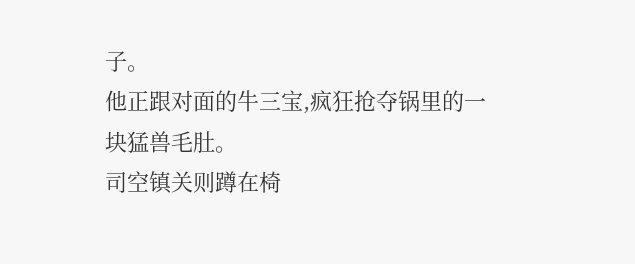子。
他正跟对面的牛三宝,疯狂抢夺锅里的一块猛兽毛肚。
司空镇关则蹲在椅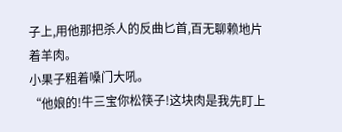子上,用他那把杀人的反曲匕首,百无聊赖地片着羊肉。
小果子粗着嗓门大吼。
“他娘的!牛三宝你松筷子!这块肉是我先盯上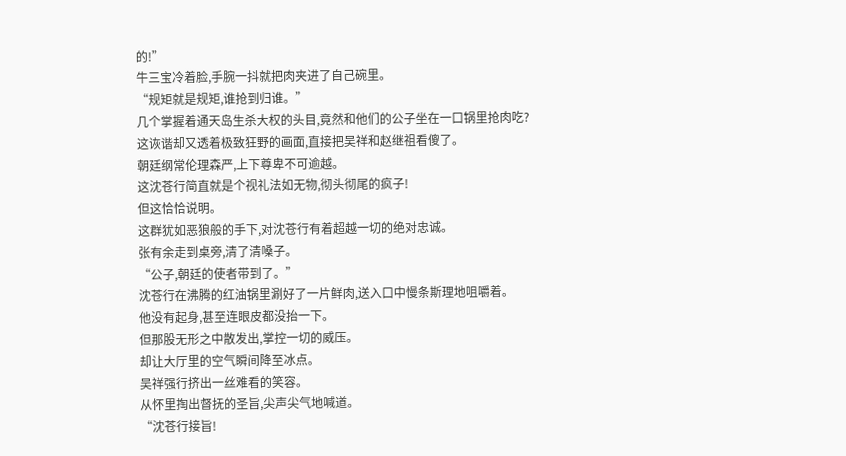的!”
牛三宝冷着脸,手腕一抖就把肉夹进了自己碗里。
“规矩就是规矩,谁抢到归谁。”
几个掌握着通天岛生杀大权的头目,竟然和他们的公子坐在一口锅里抢肉吃?
这诙谐却又透着极致狂野的画面,直接把吴祥和赵继祖看傻了。
朝廷纲常伦理森严,上下尊卑不可逾越。
这沈苍行简直就是个视礼法如无物,彻头彻尾的疯子!
但这恰恰说明。
这群犹如恶狼般的手下,对沈苍行有着超越一切的绝对忠诚。
张有余走到桌旁,清了清嗓子。
“公子,朝廷的使者带到了。”
沈苍行在沸腾的红油锅里涮好了一片鲜肉,送入口中慢条斯理地咀嚼着。
他没有起身,甚至连眼皮都没抬一下。
但那股无形之中散发出,掌控一切的威压。
却让大厅里的空气瞬间降至冰点。
吴祥强行挤出一丝难看的笑容。
从怀里掏出督抚的圣旨,尖声尖气地喊道。
“沈苍行接旨!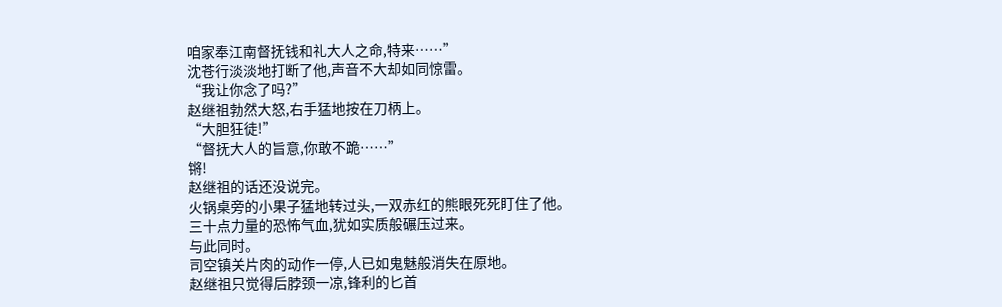咱家奉江南督抚钱和礼大人之命,特来……”
沈苍行淡淡地打断了他,声音不大却如同惊雷。
“我让你念了吗?”
赵继祖勃然大怒,右手猛地按在刀柄上。
“大胆狂徒!”
“督抚大人的旨意,你敢不跪……”
锵!
赵继祖的话还没说完。
火锅桌旁的小果子猛地转过头,一双赤红的熊眼死死盯住了他。
三十点力量的恐怖气血,犹如实质般碾压过来。
与此同时。
司空镇关片肉的动作一停,人已如鬼魅般消失在原地。
赵继祖只觉得后脖颈一凉,锋利的匕首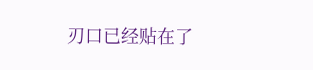刃口已经贴在了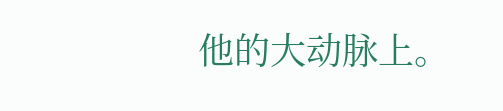他的大动脉上。